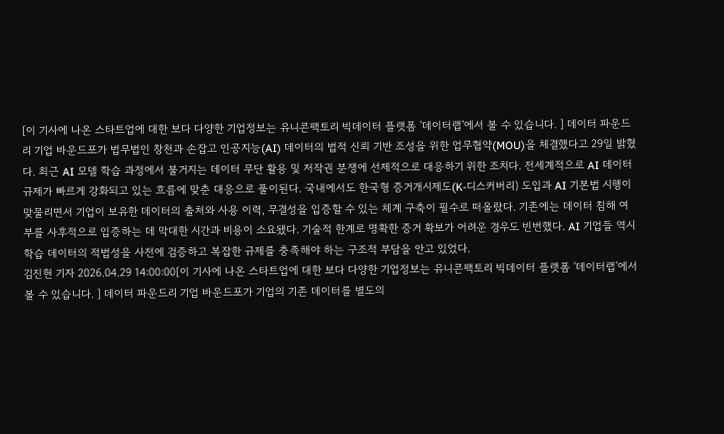[이 기사에 나온 스타트업에 대한 보다 다양한 기업정보는 유니콘팩토리 빅데이터 플랫폼 '데이터랩'에서 볼 수 있습니다. ] 데이터 파운드리 기업 바운드포가 법무법인 창천과 손잡고 인공지능(AI) 데이터의 법적 신뢰 기반 조성을 위한 업무협약(MOU)을 체결했다고 29일 밝혔다. 최근 AI 모델 학습 과정에서 불거지는 데이터 무단 활용 및 저작권 분쟁에 선제적으로 대응하기 위한 조치다. 전세계적으로 AI 데이터 규제가 빠르게 강화되고 있는 흐름에 맞춘 대응으로 풀이된다. 국내에서도 한국형 증거개시제도(K-디스커버리) 도입과 AI 기본법 시행이 맞물리면서 기업이 보유한 데이터의 출처와 사용 이력, 무결성을 입증할 수 있는 체계 구축이 필수로 떠올랐다. 기존에는 데이터 침해 여부를 사후적으로 입증하는 데 막대한 시간과 비용이 소요됐다. 기술적 한계로 명확한 증거 확보가 어려운 경우도 빈번했다. AI 기업들 역시 학습 데이터의 적법성을 사전에 검증하고 복잡한 규제를 충족해야 하는 구조적 부담을 안고 있었다.
김진현 기자 2026.04.29 14:00:00[이 기사에 나온 스타트업에 대한 보다 다양한 기업정보는 유니콘팩토리 빅데이터 플랫폼 '데이터랩'에서 볼 수 있습니다. ] 데이터 파운드리 기업 바운드포가 기업의 기존 데이터를 별도의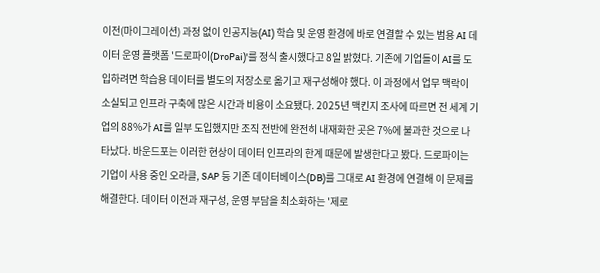이전(마이그레이션) 과정 없이 인공지능(AI) 학습 및 운영 환경에 바로 연결할 수 있는 범용 AI 데이터 운영 플랫폼 '드로파이(DroPai)'를 정식 출시했다고 8일 밝혔다. 기존에 기업들이 AI를 도입하려면 학습용 데이터를 별도의 저장소로 옮기고 재구성해야 했다. 이 과정에서 업무 맥락이 소실되고 인프라 구축에 많은 시간과 비용이 소요됐다. 2025년 맥킨지 조사에 따르면 전 세계 기업의 88%가 AI를 일부 도입했지만 조직 전반에 완전히 내재화한 곳은 7%에 불과한 것으로 나타났다. 바운드포는 이러한 현상이 데이터 인프라의 한계 때문에 발생한다고 봤다. 드로파이는 기업이 사용 중인 오라클, SAP 등 기존 데이터베이스(DB)를 그대로 AI 환경에 연결해 이 문제를 해결한다. 데이터 이전과 재구성, 운영 부담을 최소화하는 '제로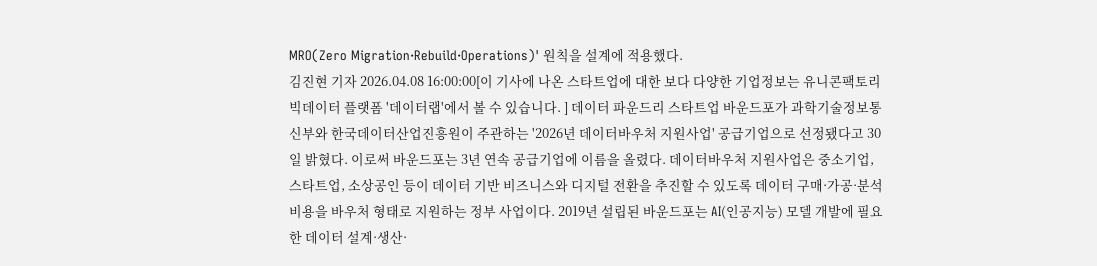MRO(Zero Migration·Rebuild·Operations)' 원칙을 설계에 적용했다.
김진현 기자 2026.04.08 16:00:00[이 기사에 나온 스타트업에 대한 보다 다양한 기업정보는 유니콘팩토리 빅데이터 플랫폼 '데이터랩'에서 볼 수 있습니다. ] 데이터 파운드리 스타트업 바운드포가 과학기술정보통신부와 한국데이터산업진흥원이 주관하는 '2026년 데이터바우처 지원사업' 공급기업으로 선정됐다고 30일 밝혔다. 이로써 바운드포는 3년 연속 공급기업에 이름을 올렸다. 데이터바우처 지원사업은 중소기업, 스타트업, 소상공인 등이 데이터 기반 비즈니스와 디지털 전환을 추진할 수 있도록 데이터 구매·가공·분석 비용을 바우처 형태로 지원하는 정부 사업이다. 2019년 설립된 바운드포는 AI(인공지능) 모델 개발에 필요한 데이터 설계·생산·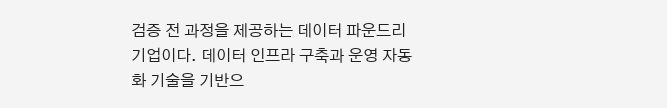검증 전 과정을 제공하는 데이터 파운드리 기업이다. 데이터 인프라 구축과 운영 자동화 기술을 기반으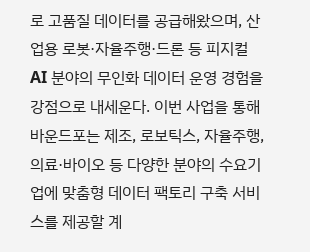로 고품질 데이터를 공급해왔으며, 산업용 로봇·자율주행·드론 등 피지컬 AI 분야의 무인화 데이터 운영 경험을 강점으로 내세운다. 이번 사업을 통해 바운드포는 제조, 로보틱스, 자율주행, 의료·바이오 등 다양한 분야의 수요기업에 맞춤형 데이터 팩토리 구축 서비스를 제공할 계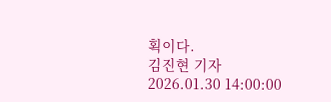획이다.
김진현 기자 2026.01.30 14:00:00